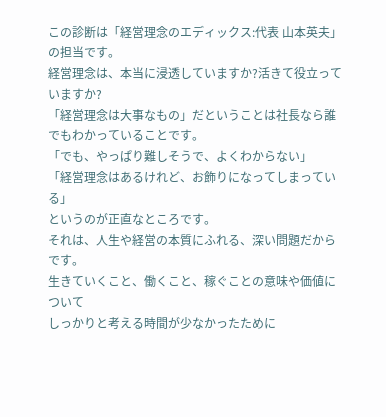この診断は「経営理念のエディックス:代表 山本英夫」の担当です。
経営理念は、本当に浸透していますか?活きて役立っていますか?
「経営理念は大事なもの」だということは社長なら誰でもわかっていることです。
「でも、やっぱり難しそうで、よくわからない」
「経営理念はあるけれど、お飾りになってしまっている」
というのが正直なところです。
それは、人生や経営の本質にふれる、深い問題だからです。
生きていくこと、働くこと、稼ぐことの意味や価値について
しっかりと考える時間が少なかったために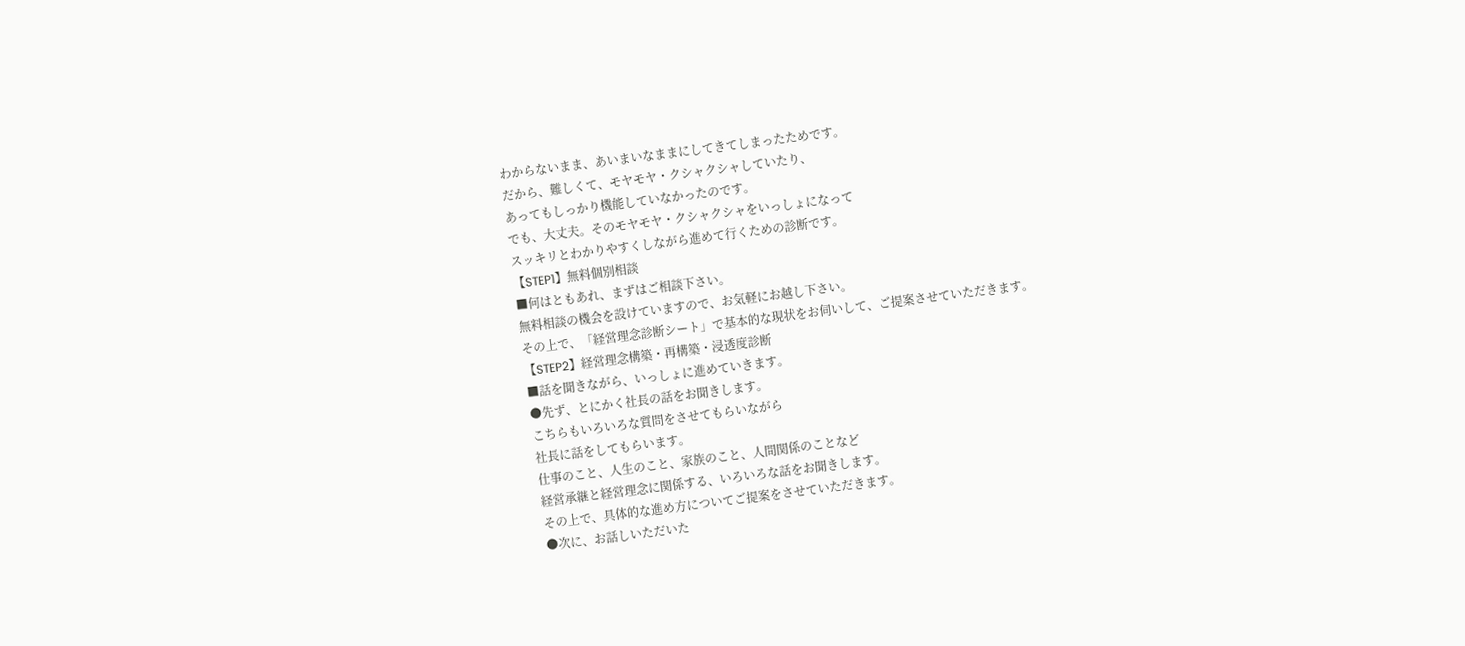わからないまま、あいまいなままにしてきてしまったためです。
だから、難しくて、モヤモヤ・クシャクシャしていたり、
あってもしっかり機能していなかったのです。
でも、大丈夫。そのモヤモヤ・クシャクシャをいっしょになって
スッキリとわかりやすくしながら進めて行くための診断です。
【STEP1】無料個別相談
■何はともあれ、まずはご相談下さい。
無料相談の機会を設けていますので、お気軽にお越し下さい。
その上で、「経営理念診断シート」で基本的な現状をお伺いして、ご提案させていただきます。
【STEP2】経営理念構築・再構築・浸透度診断
■話を聞きながら、いっしょに進めていきます。
●先ず、とにかく社長の話をお聞きします。
こちらもいろいろな質問をさせてもらいながら
社長に話をしてもらいます。
仕事のこと、人生のこと、家族のこと、人間関係のことなど
経営承継と経営理念に関係する、いろいろな話をお聞きします。
その上で、具体的な進め方についてご提案をさせていただきます。
●次に、お話しいただいた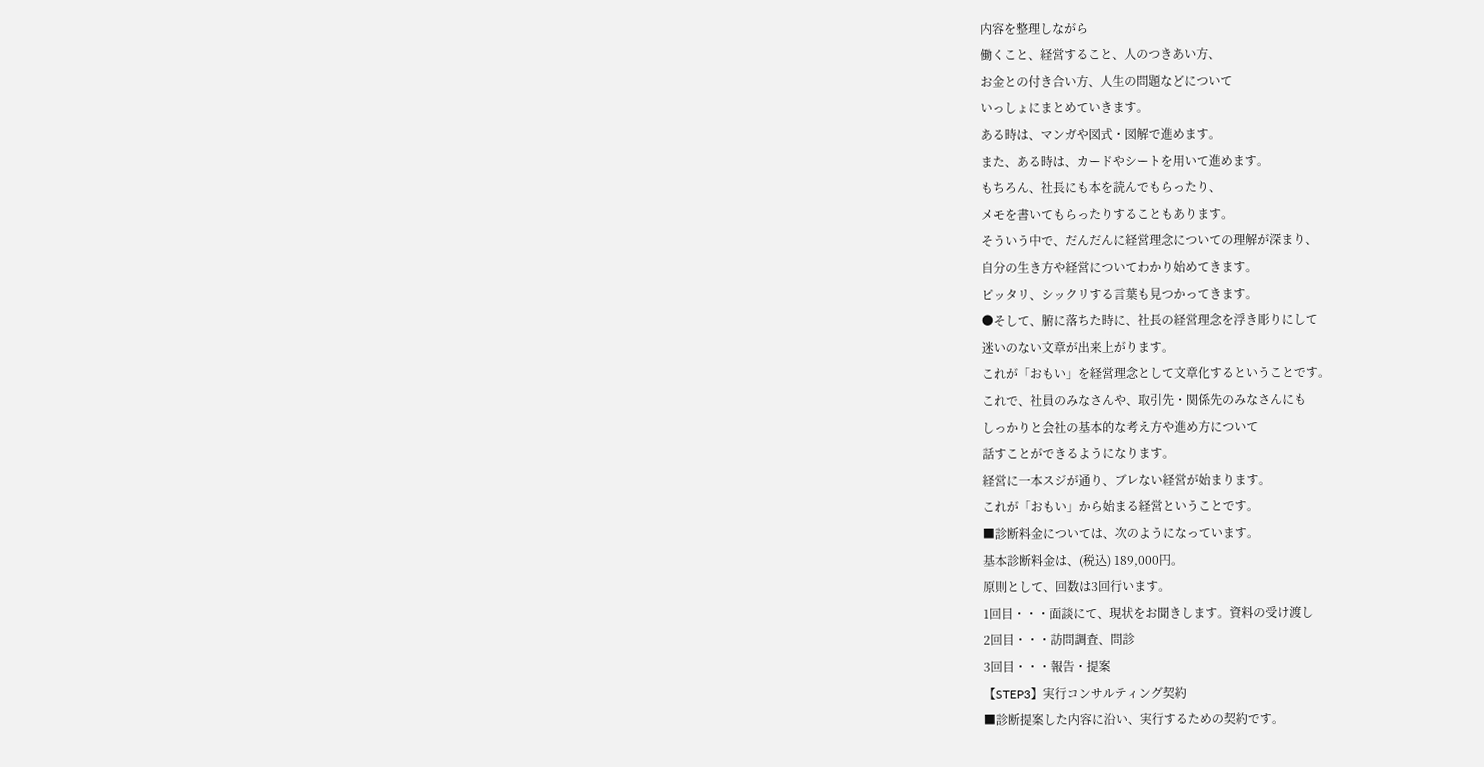内容を整理しながら
働くこと、経営すること、人のつきあい方、
お金との付き合い方、人生の問題などについて
いっしょにまとめていきます。
ある時は、マンガや図式・図解で進めます。
また、ある時は、カードやシートを用いて進めます。
もちろん、社長にも本を読んでもらったり、
メモを書いてもらったりすることもあります。
そういう中で、だんだんに経営理念についての理解が深まり、
自分の生き方や経営についてわかり始めてきます。
ピッタリ、シックリする言葉も見つかってきます。
●そして、腑に落ちた時に、社長の経営理念を浮き彫りにして
迷いのない文章が出来上がります。
これが「おもい」を経営理念として文章化するということです。
これで、社員のみなさんや、取引先・関係先のみなさんにも
しっかりと会社の基本的な考え方や進め方について
話すことができるようになります。
経営に一本スジが通り、ブレない経営が始まります。
これが「おもい」から始まる経営ということです。
■診断料金については、次のようになっています。
基本診断料金は、(税込) 189,000円。
原則として、回数は3回行います。
1回目・・・面談にて、現状をお聞きします。資料の受け渡し
2回目・・・訪問調査、問診
3回目・・・報告・提案
【STEP3】実行コンサルティング契約
■診断提案した内容に沿い、実行するための契約です。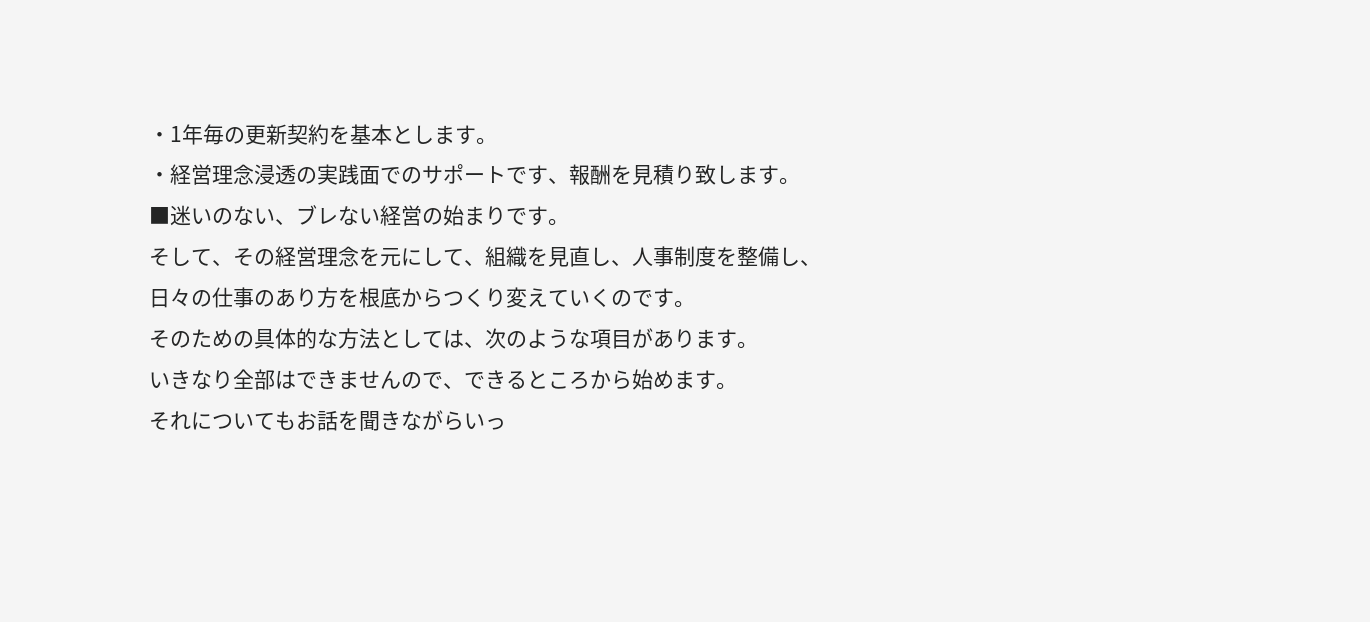・1年毎の更新契約を基本とします。
・経営理念浸透の実践面でのサポートです、報酬を見積り致します。
■迷いのない、ブレない経営の始まりです。
そして、その経営理念を元にして、組織を見直し、人事制度を整備し、
日々の仕事のあり方を根底からつくり変えていくのです。
そのための具体的な方法としては、次のような項目があります。
いきなり全部はできませんので、できるところから始めます。
それについてもお話を聞きながらいっ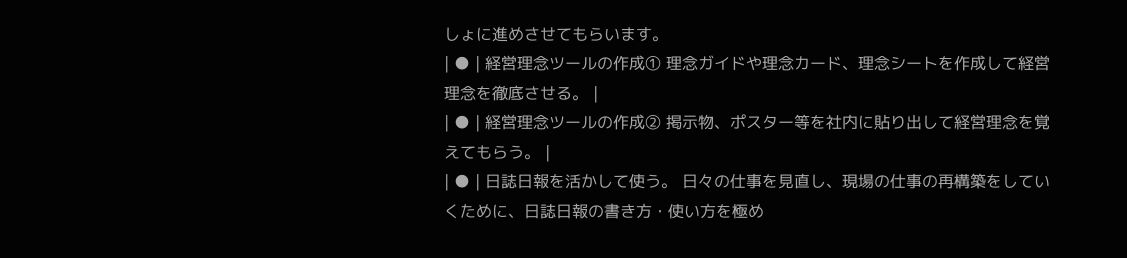しょに進めさせてもらいます。
| ● | 経営理念ツールの作成① 理念ガイドや理念カード、理念シートを作成して経営理念を徹底させる。 |
| ● | 経営理念ツールの作成② 掲示物、ポスター等を社内に貼り出して経営理念を覚えてもらう。 |
| ● | 日誌日報を活かして使う。 日々の仕事を見直し、現場の仕事の再構築をしていくために、日誌日報の書き方・使い方を極め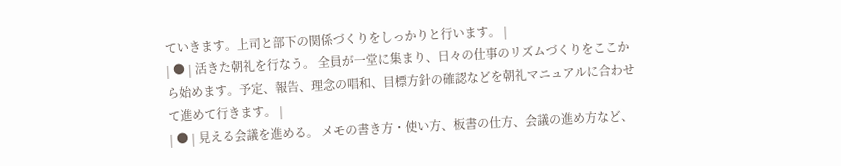ていきます。上司と部下の関係づくりをしっかりと行います。 |
| ● | 活きた朝礼を行なう。 全員が一堂に集まり、日々の仕事のリズムづくりをここから始めます。予定、報告、理念の唱和、目標方針の確認などを朝礼マニュアルに合わせて進めて行きます。 |
| ● | 見える会議を進める。 メモの書き方・使い方、板書の仕方、会議の進め方など、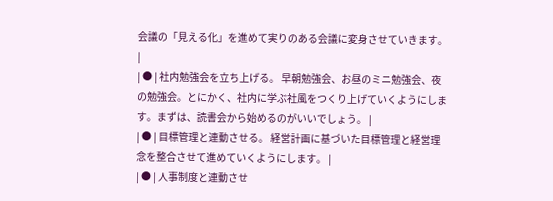会議の「見える化」を進めて実りのある会議に変身させていきます。 |
| ● | 社内勉強会を立ち上げる。 早朝勉強会、お昼のミニ勉強会、夜の勉強会。とにかく、社内に学ぶ社風をつくり上げていくようにします。まずは、読書会から始めるのがいいでしょう。 |
| ● | 目標管理と連動させる。 経営計画に基づいた目標管理と経営理念を整合させて進めていくようにします。 |
| ● | 人事制度と連動させ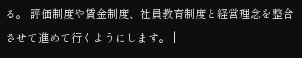る。 評価制度や賃金制度、社員教育制度と経営理念を整合させて進めて行くようにします。 |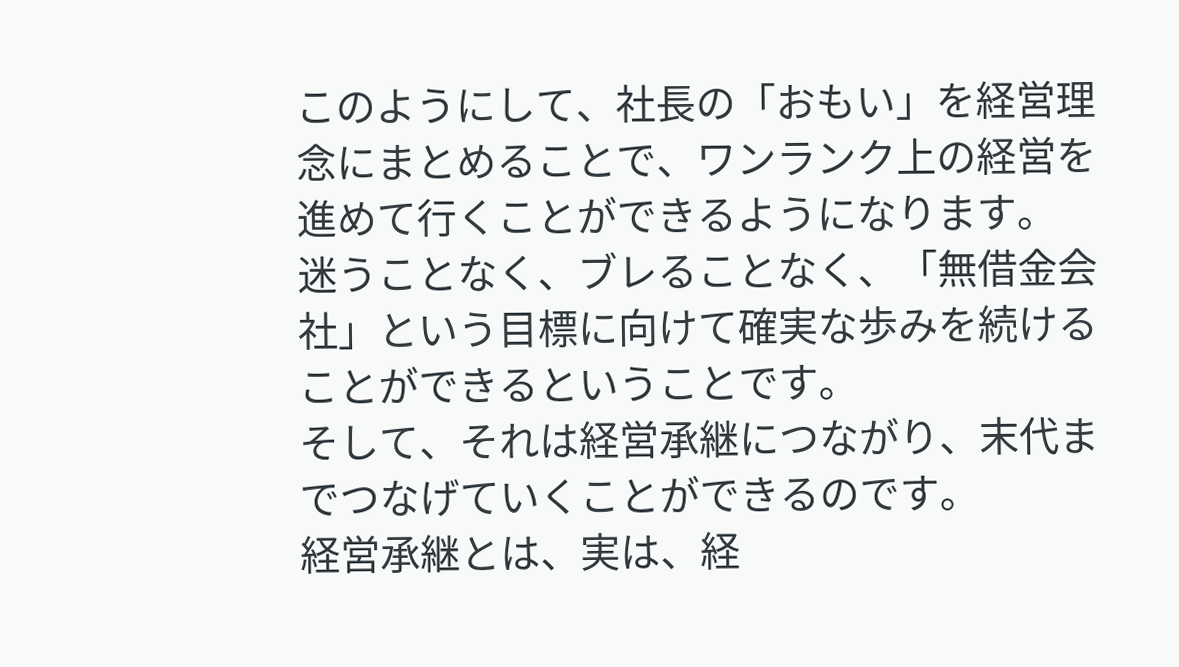このようにして、社長の「おもい」を経営理念にまとめることで、ワンランク上の経営を進めて行くことができるようになります。
迷うことなく、ブレることなく、「無借金会社」という目標に向けて確実な歩みを続けることができるということです。
そして、それは経営承継につながり、末代までつなげていくことができるのです。
経営承継とは、実は、経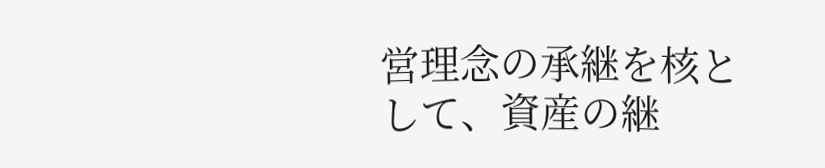営理念の承継を核として、資産の継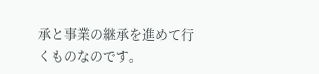承と事業の継承を進めて行くものなのです。